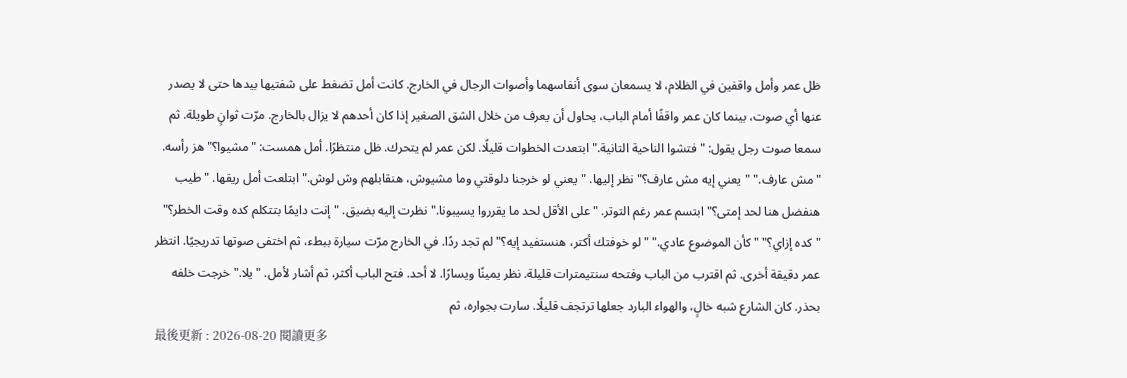ظل عمر وأمل واقفين في الظلام، لا يسمعان سوى أنفاسهما وأصوات الرجال في الخارج. كانت أمل تضغط على شفتيها بيدها حتى لا يصدر عنها أي صوت، بينما كان عمر واقفًا أمام الباب، يحاول أن يعرف من خلال الشق الصغير إذا كان أحدهم لا يزال بالخارج. مرّت ثوانٍ طويلة. ثم سمعا صوت رجل يقول: "فتشوا الناحية التانية." ابتعدت الخطوات قليلًا. لكن عمر لم يتحرك. ظل منتظرًا. أمل همست: "مشيوا؟" هز رأسه. "مش عارف." "يعني إيه مش عارف؟" نظر إليها. "يعني لو خرجنا دلوقتي وما مشيوش، هنقابلهم وش لوش." ابتلعت أمل ريقها. "طيب هنفضل هنا لحد إمتى؟" ابتسم عمر رغم التوتر. "على الأقل لحد ما يقرروا يسيبونا." نظرت إليه بضيق. "إنت دايمًا بتتكلم كده وقت الخطر؟" "كده إزاي؟" "كأن الموضوع عادي." "لو خوفتك أكتر، هنستفيد إيه؟" لم تجد ردًا. في الخارج مرّت سيارة ببطء، ثم اختفى صوتها تدريجيًا. انتظر عمر دقيقة أخرى. ثم اقترب من الباب وفتحه سنتيمترات قليلة. نظر يمينًا ويسارًا. لا أحد. فتح الباب أكثر، ثم أشار لأمل. "يلا." خرجت خلفه بحذر. كان الشارع شبه خالٍ، والهواء البارد جعلها ترتجف قليلًا. سارت بجواره، ثم
最後更新 : 2026-08-20 閱讀更多